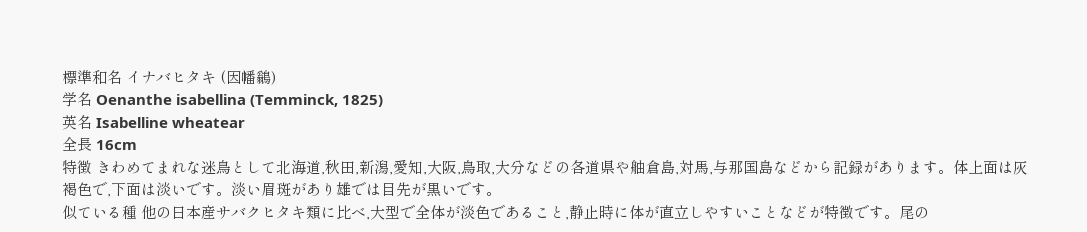標準和名 イナバヒタキ (因幡鶲)
学名 Oenanthe isabellina (Temminck, 1825)
英名 Isabelline wheatear
全長 16cm
特徴 きわめてまれな迷鳥として北海道,秋田,新潟,愛知,大阪,鳥取,大分などの各道県や舳倉島,対馬,与那国島などから記録があります。体上面は灰褐色で,下面は淡いです。淡い眉斑があり雄では目先が黒いです。
似ている種 他の日本産サバクヒタキ類に比べ,大型で全体が淡色であること,静止時に体が直立しやすいことなどが特徴です。尾の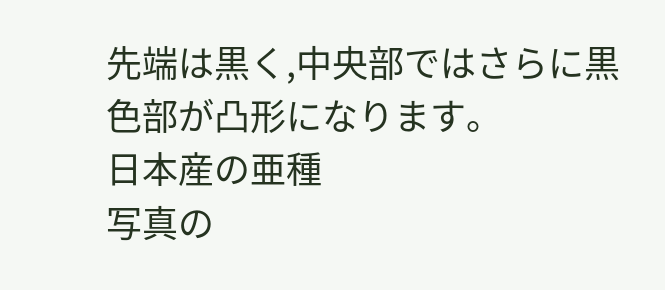先端は黒く,中央部ではさらに黒色部が凸形になります。
日本産の亜種
写真の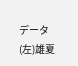データ (左)雄夏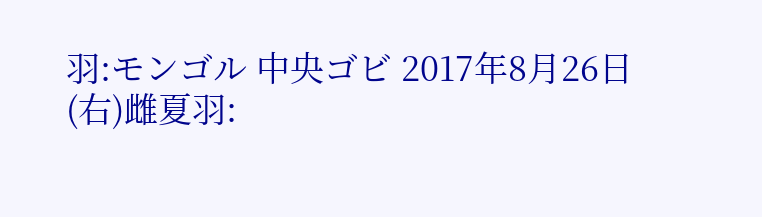羽:モンゴル 中央ゴビ 2017年8月26日
(右)雌夏羽: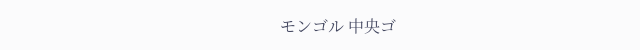モンゴル 中央ゴ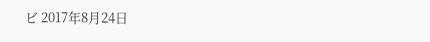ビ 2017年8月24日